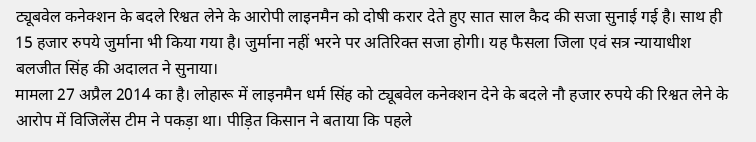ट्यूबवेल कनेक्शन के बदले रिश्वत लेने के आरोपी लाइनमैन को दोषी करार देते हुए सात साल कैद की सजा सुनाई गई है। साथ ही 15 हजार रुपये जुर्माना भी किया गया है। जुर्माना नहीं भरने पर अतिरिक्त सजा होगी। यह फैसला जिला एवं सत्र न्यायाधीश बलजीत सिंह की अदालत ने सुनाया।
मामला 27 अप्रैल 2014 का है। लोहारू में लाइनमैन धर्म सिंह को ट्यूबवेल कनेक्शन देने के बदले नौ हजार रुपये की रिश्वत लेने के आरोप में विजिलेंस टीम ने पकड़ा था। पीड़ित किसान ने बताया कि पहले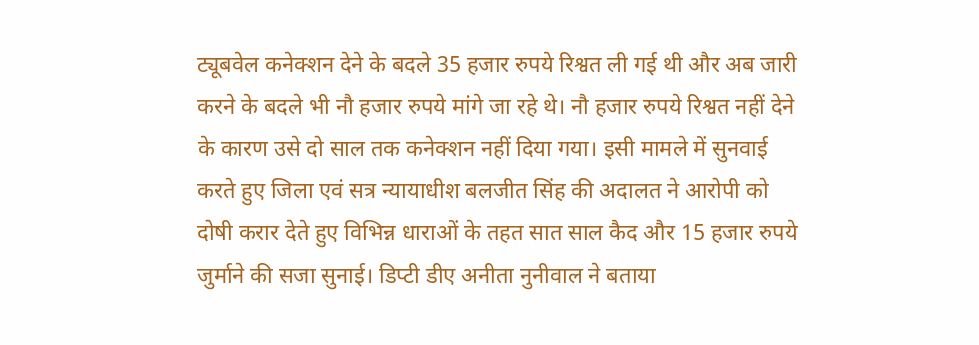ट्यूबवेल कनेक्शन देने के बदले 35 हजार रुपये रिश्वत ली गई थी और अब जारी करने के बदले भी नौ हजार रुपये मांगे जा रहे थे। नौ हजार रुपये रिश्वत नहीं देने के कारण उसे दो साल तक कनेक्शन नहीं दिया गया। इसी मामले में सुनवाई करते हुए जिला एवं सत्र न्यायाधीश बलजीत सिंह की अदालत ने आरोपी को दोषी करार देते हुए विभिन्न धाराओं के तहत सात साल कैद और 15 हजार रुपये जुर्माने की सजा सुनाई। डिप्टी डीए अनीता नुनीवाल ने बताया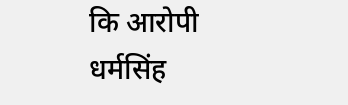कि आरोपी धर्मसिंह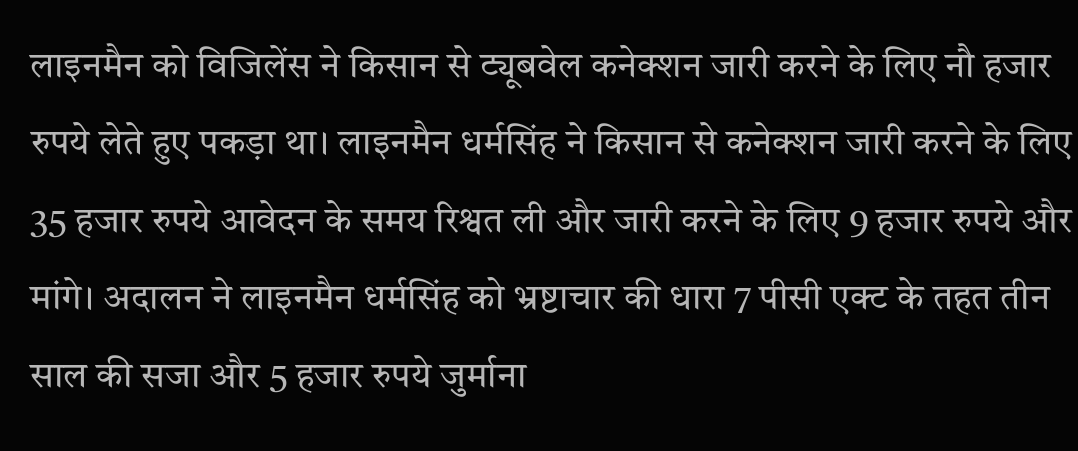लाइनमैन को विजिलेंस ने किसान से ट्यूबवेल कनेक्शन जारी करने के लिए नौ हजार रुपये लेते हुए पकड़ा था। लाइनमैन धर्मसिंह ने किसान से कनेक्शन जारी करने के लिए 35 हजार रुपये आवेदन के समय रिश्वत ली और जारी करने के लिए 9 हजार रुपये और मांगे। अदालन ने लाइनमैन धर्मसिंह को भ्रष्टाचार की धारा 7 पीसी एक्ट के तहत तीन साल की सजा और 5 हजार रुपये जुर्माना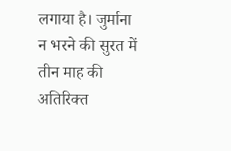लगाया है। जुर्माना न भरने की सुरत में तीन माह की अतिरिक्त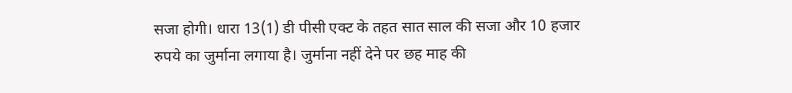सजा होगी। धारा 13(1) डी पीसी एक्ट के तहत सात साल की सजा और 10 हजार रुपये का जुर्माना लगाया है। जुर्माना नहीं देने पर छह माह की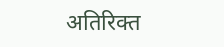अतिरिक्त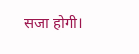सजा होगी।